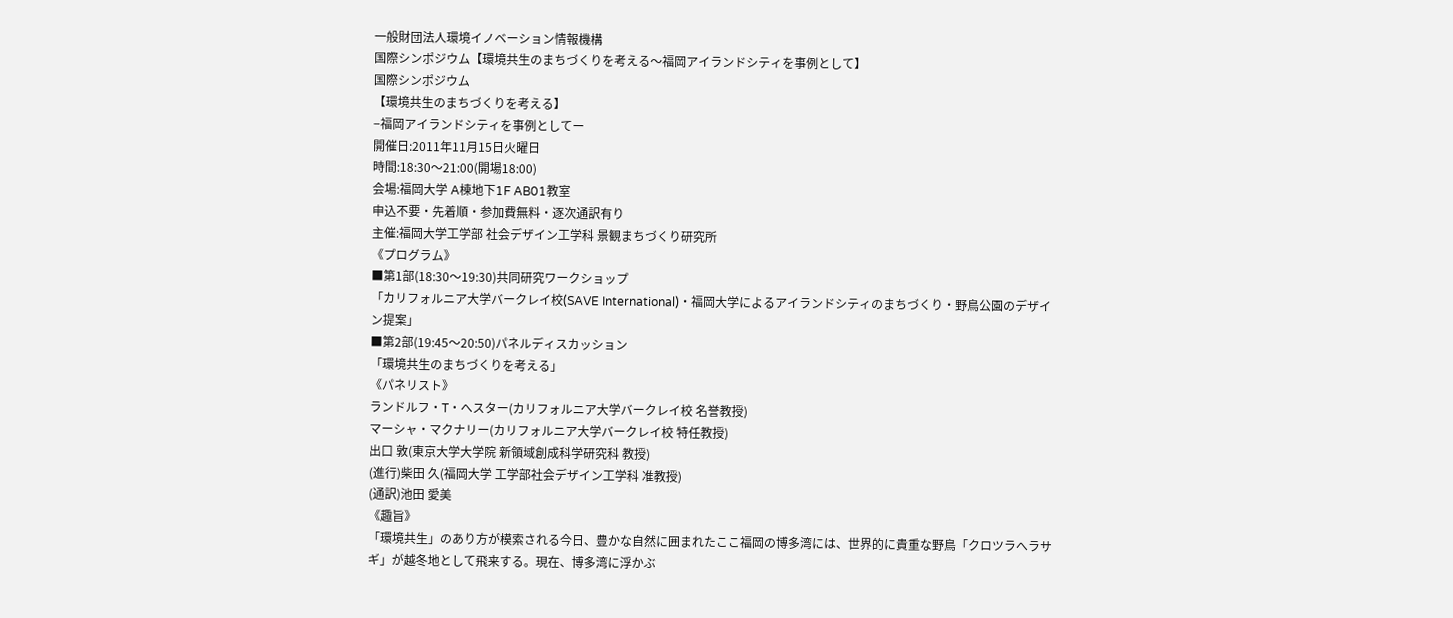一般財団法人環境イノベーション情報機構
国際シンポジウム【環境共生のまちづくりを考える〜福岡アイランドシティを事例として】
国際シンポジウム
【環境共生のまちづくりを考える】
−福岡アイランドシティを事例としてー
開催日:2011年11月15日火曜日
時間:18:30〜21:00(開場18:00)
会場:福岡大学 A棟地下1F AB01教室
申込不要・先着順・参加費無料・逐次通訳有り
主催:福岡大学工学部 社会デザイン工学科 景観まちづくり研究所
《プログラム》
■第1部(18:30〜19:30)共同研究ワークショップ
「カリフォルニア大学バークレイ校(SAVE International)・福岡大学によるアイランドシティのまちづくり・野鳥公園のデザイン提案」
■第2部(19:45〜20:50)パネルディスカッション
「環境共生のまちづくりを考える」
《パネリスト》
ランドルフ・T・へスター(カリフォルニア大学バークレイ校 名誉教授)
マーシャ・マクナリー(カリフォルニア大学バークレイ校 特任教授)
出口 敦(東京大学大学院 新領域創成科学研究科 教授)
(進行)柴田 久(福岡大学 工学部社会デザイン工学科 准教授)
(通訳)池田 愛美
《趣旨》
「環境共生」のあり方が模索される今日、豊かな自然に囲まれたここ福岡の博多湾には、世界的に貴重な野鳥「クロツラへラサギ」が越冬地として飛来する。現在、博多湾に浮かぶ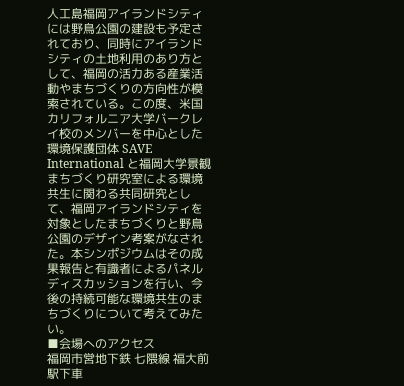人工島福岡アイランドシティには野鳥公園の建設も予定されており、同時にアイランドシティの土地利用のあり方として、福岡の活力ある産業活動やまちづくりの方向性が模索されている。この度、米国カリフォルニア大学バークレイ校のメンバーを中心とした環境保護団体 SAVE International と福岡大学景観まちづくり研究室による環境共生に関わる共同研究として、福岡アイランドシティを対象としたまちづくりと野鳥公園のデザイン考案がなされた。本シンポジウムはその成果報告と有識者によるパネルディスカッションを行い、今後の持続可能な環境共生のまちづくりについて考えてみたい。
■会場へのアクセス
福岡市営地下鉄 七隈線 福大前駅下車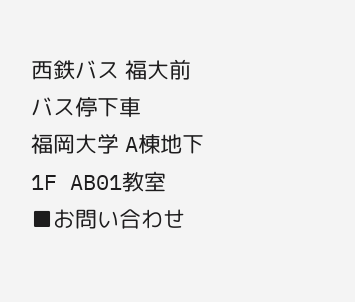西鉄バス 福大前バス停下車
福岡大学 A棟地下1F AB01教室
■お問い合わせ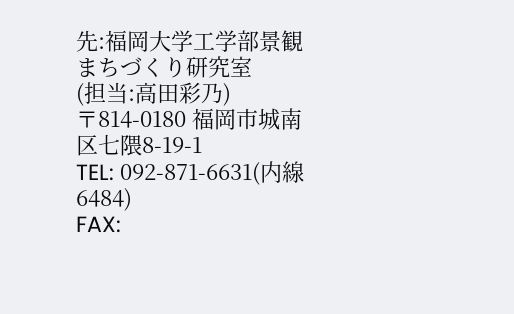先:福岡大学工学部景観まちづくり研究室
(担当:高田彩乃)
〒814-0180 福岡市城南区七隈8-19-1
TEL: 092-871-6631(内線6484)
FAX: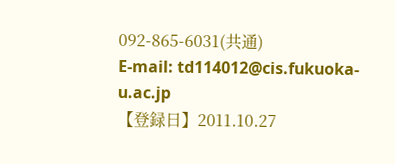092-865-6031(共通)
E-mail: td114012@cis.fukuoka-u.ac.jp
【登録日】2011.10.27